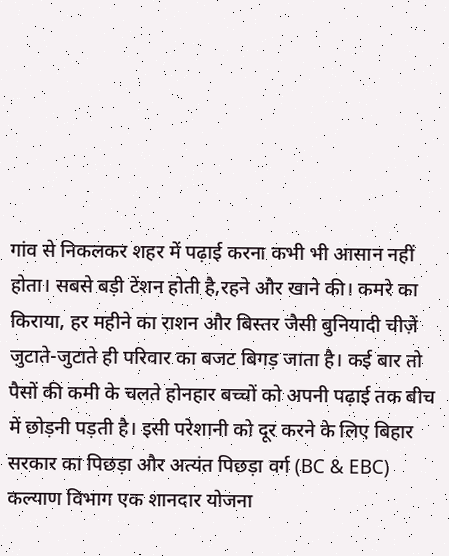गांव से निकलकर शहर में पढ़ाई करना कभी भी आसान नहीं होता। सबसे बड़ी टेंशन होती है,रहने और खाने की। कमरे का किराया, हर महीने का राशन और बिस्तर जैसी बुनियादी चीज़ें जुटाते-जुटाते ही परिवार का बजट बिगड़ जाता है। कई बार तो पैसों की कमी के चलते होनहार बच्चों को अपनी पढ़ाई तक बीच में छोड़नी पड़ती है। इसी परेशानी को दूर करने के लिए बिहार सरकार का पिछड़ा और अत्यंत पिछड़ा वर्ग (BC & EBC) कल्याण विभाग एक शानदार योजना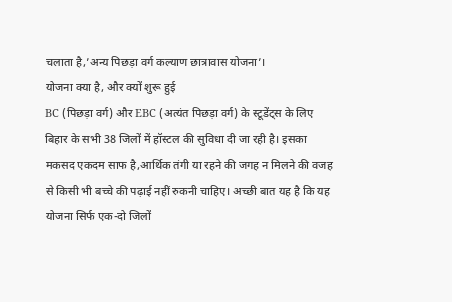चलाता है,’अन्य पिछड़ा वर्ग कल्याण छात्रावास योजना’।
योजना क्या है, और क्यों शुरू हुई
BC (पिछड़ा वर्ग) और EBC (अत्यंत पिछड़ा वर्ग) के स्टूडेंट्स के लिए बिहार के सभी 38 जिलों में हॉस्टल की सुविधा दी जा रही है। इसका मकसद एकदम साफ है,आर्थिक तंगी या रहने की जगह न मिलने की वजह से किसी भी बच्चे की पढ़ाई नहीं रुकनी चाहिए। अच्छी बात यह है कि यह योजना सिर्फ एक-दो जिलों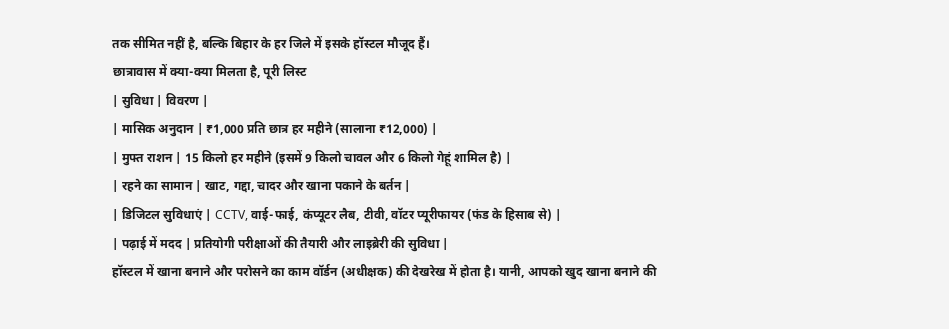तक सीमित नहीं है, बल्कि बिहार के हर जिले में इसके हॉस्टल मौजूद हैं।
छात्रावास में क्या-क्या मिलता है, पूरी लिस्ट
| सुविधा | विवरण |
| मासिक अनुदान | ₹1,000 प्रति छात्र हर महीने (सालाना ₹12,000) |
| मुफ्त राशन | 15 किलो हर महीने (इसमें 9 किलो चावल और 6 किलो गेहूं शामिल है) |
| रहने का सामान | खाट, गद्दा, चादर और खाना पकाने के बर्तन |
| डिजिटल सुविधाएं | CCTV, वाई-फाई, कंप्यूटर लैब, टीवी, वॉटर प्यूरीफायर (फंड के हिसाब से) |
| पढ़ाई में मदद | प्रतियोगी परीक्षाओं की तैयारी और लाइब्रेरी की सुविधा |
हॉस्टल में खाना बनाने और परोसने का काम वॉर्डन (अधीक्षक) की देखरेख में होता है। यानी, आपको खुद खाना बनाने की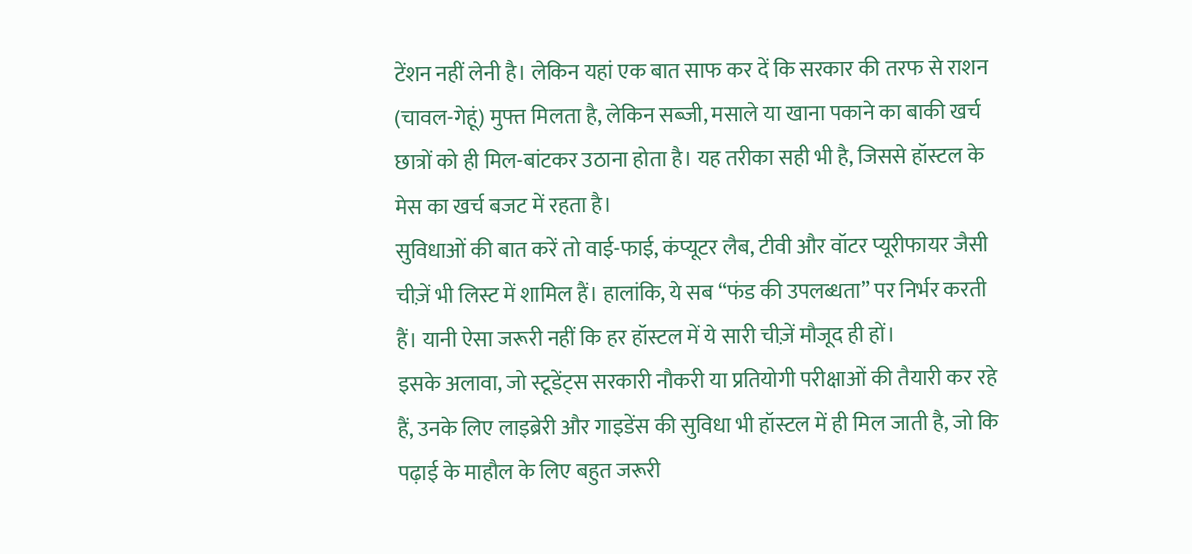टेंशन नहीं लेनी है। लेकिन यहां एक बात साफ कर दें कि सरकार की तरफ से राशन (चावल-गेहूं) मुफ्त मिलता है, लेकिन सब्जी, मसाले या खाना पकाने का बाकी खर्च छात्रों को ही मिल-बांटकर उठाना होता है। यह तरीका सही भी है, जिससे हॉस्टल के मेस का खर्च बजट में रहता है।
सुविधाओं की बात करें तो वाई-फाई, कंप्यूटर लैब, टीवी और वॉटर प्यूरीफायर जैसी चीज़ें भी लिस्ट में शामिल हैं। हालांकि, ये सब “फंड की उपलब्धता” पर निर्भर करती हैं। यानी ऐसा जरूरी नहीं कि हर हॉस्टल में ये सारी चीज़ें मौजूद ही हों।
इसके अलावा, जो स्टूडेंट्स सरकारी नौकरी या प्रतियोगी परीक्षाओं की तैयारी कर रहे हैं, उनके लिए लाइब्रेरी और गाइडेंस की सुविधा भी हॉस्टल में ही मिल जाती है, जो कि पढ़ाई के माहौल के लिए बहुत जरूरी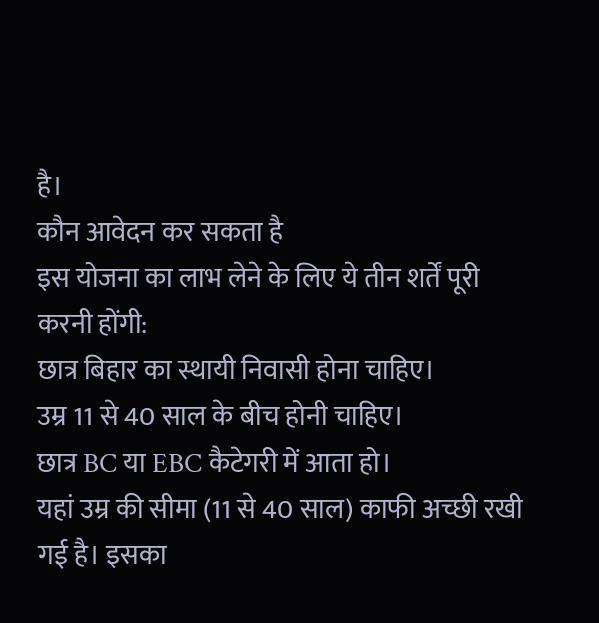है।
कौन आवेदन कर सकता है
इस योजना का लाभ लेने के लिए ये तीन शर्तें पूरी करनी होंगी:
छात्र बिहार का स्थायी निवासी होना चाहिए।
उम्र 11 से 40 साल के बीच होनी चाहिए।
छात्र BC या EBC कैटेगरी में आता हो।
यहां उम्र की सीमा (11 से 40 साल) काफी अच्छी रखी गई है। इसका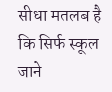सीधा मतलब है कि सिर्फ स्कूल जाने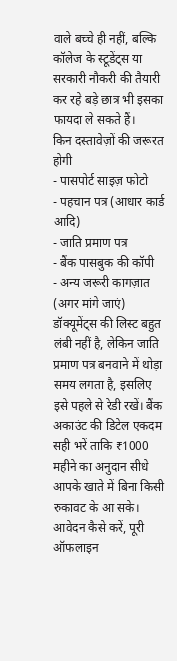वाले बच्चे ही नहीं, बल्कि कॉलेज के स्टूडेंट्स या सरकारी नौकरी की तैयारी कर रहे बड़े छात्र भी इसका फायदा ले सकते हैं।
किन दस्तावेज़ों की जरूरत होगी
- पासपोर्ट साइज़ फोटो
- पहचान पत्र (आधार कार्ड आदि)
- जाति प्रमाण पत्र
- बैंक पासबुक की कॉपी
- अन्य जरूरी कागज़ात (अगर मांगे जाएं)
डॉक्यूमेंट्स की लिस्ट बहुत लंबी नहीं है, लेकिन जाति प्रमाण पत्र बनवाने में थोड़ा समय लगता है, इसलिए इसे पहले से रेडी रखें। बैंक अकाउंट की डिटेल एकदम सही भरें ताकि ₹1000 महीने का अनुदान सीधे आपके खाते में बिना किसी रुकावट के आ सके।
आवेदन कैसे करें, पूरी ऑफलाइन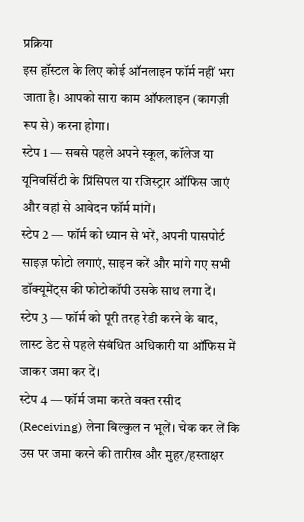प्रक्रिया
इस हॉस्टल के लिए कोई ऑनलाइन फॉर्म नहीं भरा जाता है। आपको सारा काम ऑफलाइन (कागज़ी रूप से) करना होगा।
स्टेप 1 — सबसे पहले अपने स्कूल, कॉलेज या यूनिवर्सिटी के प्रिंसिपल या रजिस्ट्रार ऑफिस जाएं और वहां से आवेदन फॉर्म मांगें।
स्टेप 2 — फॉर्म को ध्यान से भरें, अपनी पासपोर्ट साइज़ फोटो लगाएं, साइन करें और मांगे गए सभी डॉक्यूमेंट्स की फोटोकॉपी उसके साथ लगा दें।
स्टेप 3 — फॉर्म को पूरी तरह रेडी करने के बाद, लास्ट डेट से पहले संबंधित अधिकारी या ऑफिस में जाकर जमा कर दें।
स्टेप 4 — फॉर्म जमा करते वक्त रसीद (Receiving) लेना बिल्कुल न भूलें। चेक कर लें कि उस पर जमा करने की तारीख और मुहर/हस्ताक्षर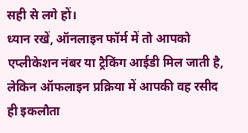सही से लगे हों।
ध्यान रखें, ऑनलाइन फॉर्म में तो आपको एप्लीकेशन नंबर या ट्रैकिंग आईडी मिल जाती है, लेकिन ऑफलाइन प्रक्रिया में आपकी वह रसीद ही इकलौता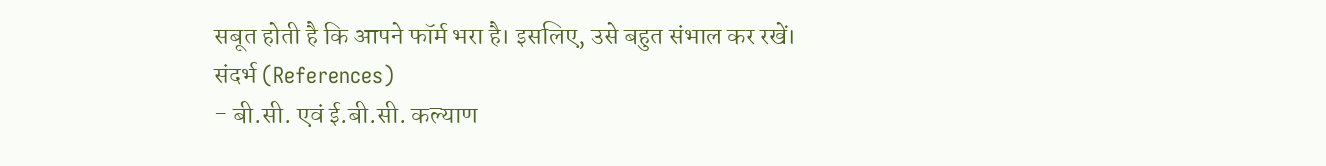सबूत होती है कि आपने फॉर्म भरा है। इसलिए, उसे बहुत संभाल कर रखें।
संदर्भ (References)
- बी.सी. एवं ई.बी.सी. कल्याण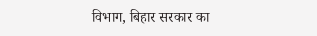विभाग, बिहार सरकार का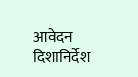आवेदन दिशानिर्देश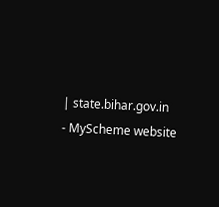| state.bihar.gov.in
- MyScheme website